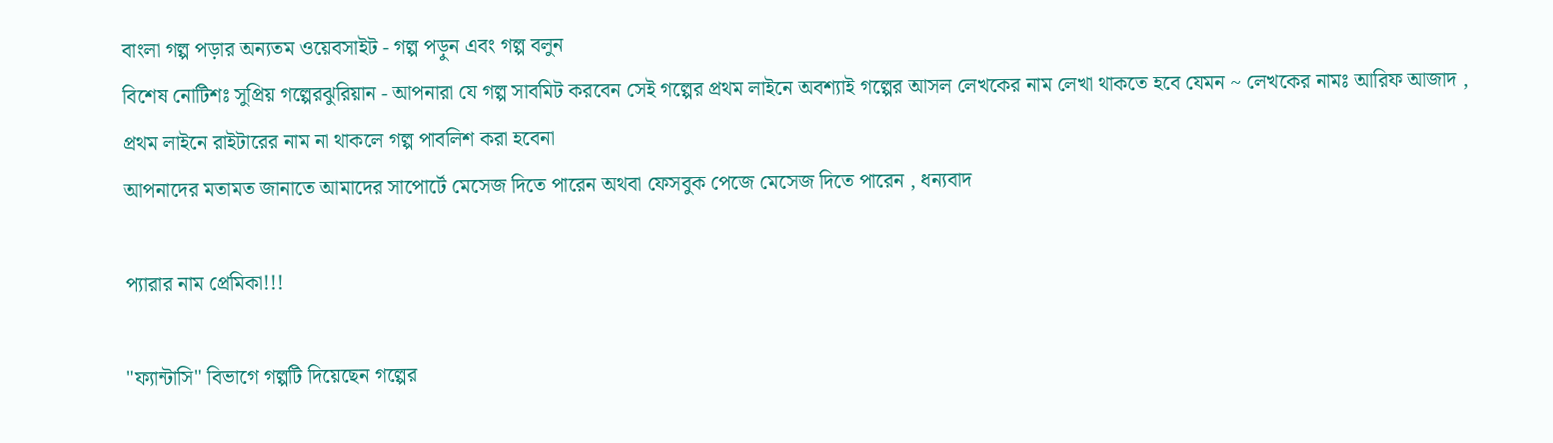বাংলা গল্প পড়ার অন্যতম ওয়েবসাইট - গল্প পড়ুন এবং গল্প বলুন
বিশেষ নোটিশঃ সুপ্রিয় গল্পেরঝুরিয়ান - আপনারা যে গল্প সাবমিট করবেন সেই গল্পের প্রথম লাইনে অবশ্যাই গল্পের আসল লেখকের নাম লেখা থাকতে হবে যেমন ~ লেখকের নামঃ আরিফ আজাদ , প্রথম লাইনে রাইটারের নাম না থাকলে গল্প পাবলিশ করা হবেনা
আপনাদের মতামত জানাতে আমাদের সাপোর্টে মেসেজ দিতে পারেন অথবা ফেসবুক পেজে মেসেজ দিতে পারেন , ধন্যবাদ

প্যারার নাম প্রেমিকা!!!

"ফ্যান্টাসি" বিভাগে গল্পটি দিয়েছেন গল্পের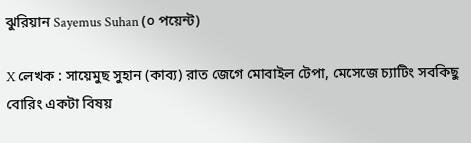ঝুরিয়ান Sayemus Suhan (০ পয়েন্ট)

X লেখক : সায়েমুছ সুহান (কাব্য) রাত জেগে মোবাইল টেপা, মেসেজে চ্যাটিং সবকিছু বোরিং একটা বিষয়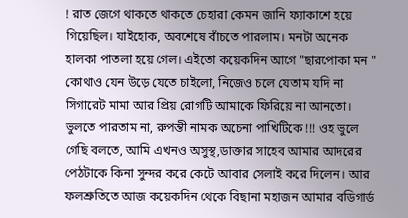! রাত জেগে থাকতে থাকতে চেহারা কেমন জানি ফ্যাকাশে হয়ে গিয়েছিল। যাইহোক, অবশেষে বাঁচতে পারলাম। মনটা অনেক হালকা পাতলা হয়ে গেল। এইতো কয়েকদিন আগে "ছারপোকা মন " কোথাও যেন উড়ে যেতে চাইলো, নিজেও চলে যেতাম যদি না সিগারেট মামা আর প্রিয় রোগটি আমাকে ফিরিয়ে না আনতো। ভুলতে পারতাম না, রুপন্তী নামক অচেনা পাখিটিকে !!! ওহ ভুলে গেছি বলতে, আমি এখনও অসুস্থ,ডাক্তার সাহেব আমার আদরের পেঠটাকে কিনা সুন্দর করে কেটে আবার সেলাই করে দিলেন। আর ফলশ্রুতিতে আজ কয়েকদিন থেকে বিছানা মহাজন আমার বডিগার্ড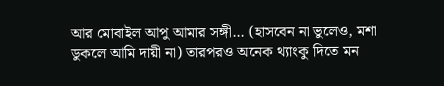আর মোবাইল আপু আমার সঙ্গী... (হাসবেন না ভুলেও, মশা ডুকলে আমি দায়ী না) তারপরও অনেক থ্যাংকু দিতে মন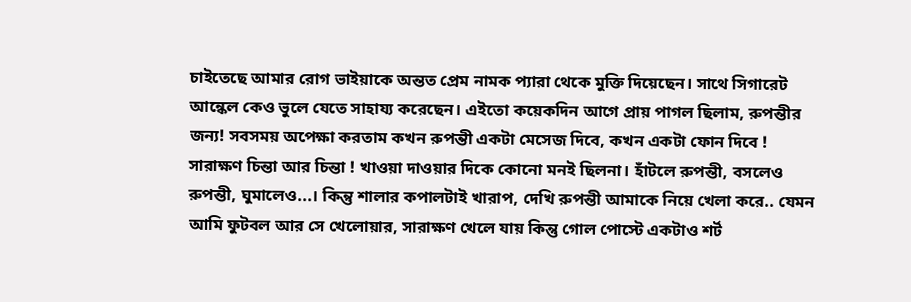চাইতেছে আমার রোগ ভাইয়াকে অন্তত প্রেম নামক প্যারা থেকে মুক্তি দিয়েছেন। সাথে সিগারেট আন্কেল কেও ভুলে যেতে সাহায্য করেছেন। এইতো কয়েকদিন আগে প্রায় পাগল ছিলাম, রুপন্তীর জন্য! সবসময় অপেক্ষা করতাম কখন রুপন্তী একটা মেসেজ দিবে, কখন একটা ফোন দিবে ! সারাক্ষণ চিন্তা আর চিন্তা ! খাওয়া দাওয়ার দিকে কোনো মনই ছিলনা। হাঁটলে রুপন্তী, বসলেও রুপন্তী, ঘুমালেও...। কিন্তু শালার কপালটাই খারাপ, দেখি রুপন্তী আমাকে নিয়ে খেলা করে.. যেমন আমি ফুটবল আর সে খেলোয়ার, সারাক্ষণ খেলে যায় কিন্তু গোল পোস্টে একটাও শর্ট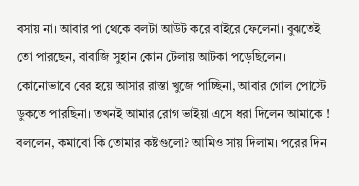বসায় না। আবার পা থেকে বলটা আউট করে বাইরে ফেলেনা। বুঝতেই তো পারছেন, বাবাজি সুহান কোন টেলায় আটকা পড়েছিলেন। কোনোভাবে বের হয়ে আসার রাস্তা খুজে পাচ্ছিনা, আবার গোল পোস্টে ডুকতে পারছিনা। তখনই আমার রোগ ভাইয়া এসে ধরা দিলেন আমাকে ! বললেন, কমাবো কি তোমার কষ্টগুলো? আমিও সায় দিলাম। পরের দিন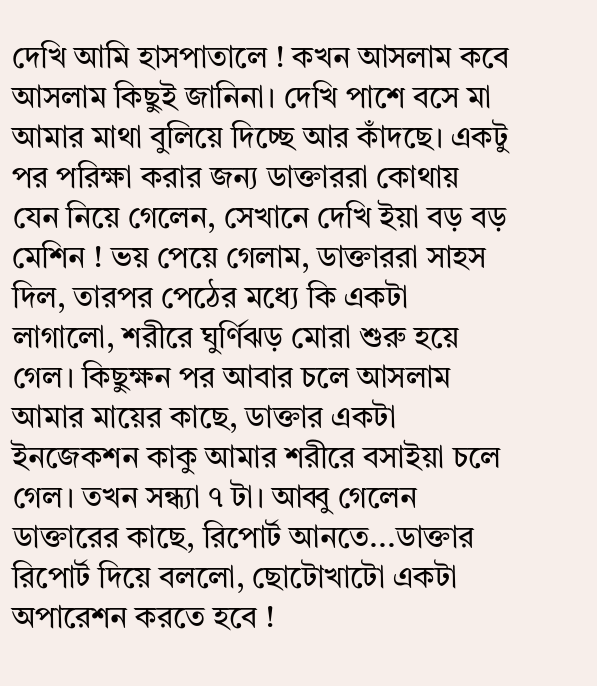দেখি আমি হাসপাতালে ! কখন আসলাম কবে আসলাম কিছুই জানিনা। দেখি পাশে বসে মা আমার মাথা বুলিয়ে দিচ্ছে আর কাঁদছে। একটু পর পরিক্ষা করার জন্য ডাক্তাররা কোথায় যেন নিয়ে গেলেন, সেখানে দেখি ইয়া বড় বড় মেশিন ! ভয় পেয়ে গেলাম, ডাক্তাররা সাহস দিল, তারপর পেঠের মধ্যে কি একটা লাগালো, শরীরে ঘুর্ণিঝড় মোরা শুরু হয়ে গেল। কিছুক্ষন পর আবার চলে আসলাম আমার মায়ের কাছে, ডাক্তার একটা ইনজেকশন কাকু আমার শরীরে বসাইয়া চলে গেল। তখন সন্ধ্যা ৭ টা। আব্বু গেলেন ডাক্তারের কাছে, রিপোর্ট আনতে...ডাক্তার রিপোর্ট দিয়ে বললো, ছোটোখাটো একটা অপারেশন করতে হবে !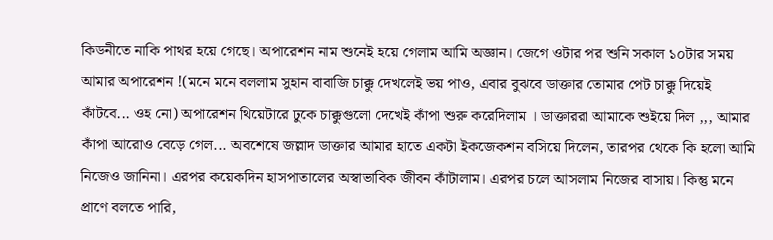কিডনীতে নাকি পাথর হয়ে গেছে। অপারেশন নাম শুনেই হয়ে গেলাম আমি অজ্ঞান। জেগে ওটার পর শুনি সকাল ১০টার সময় আমার অপারেশন !(মনে মনে বললাম সুহান বাবাজি চাক্কু দেখলেই ভয় পাও, এবার বুঝবে ডাক্তার তোমার পেট চাক্কু দিয়েই কাঁটবে... ওহ নো) অপারেশন থিয়েটারে ঢুকে চাক্কুগুলো দেখেই কাঁপা শুরু করেদিলাম । ডাক্তাররা আমাকে শুইয়ে দিল ,,, আমার কাঁপা আরোও বেড়ে গেল... অবশেষে জল্লাদ ডাক্তার আমার হাতে একটা ইকজেকশন বসিয়ে দিলেন, তারপর থেকে কি হলো আমি নিজেও জানিনা। এরপর কয়েকদিন হাসপাতালের অস্বাভাবিক জীবন কাঁটালাম। এরপর চলে আসলাম নিজের বাসায়। কিন্তু মনে প্রাণে বলতে পারি,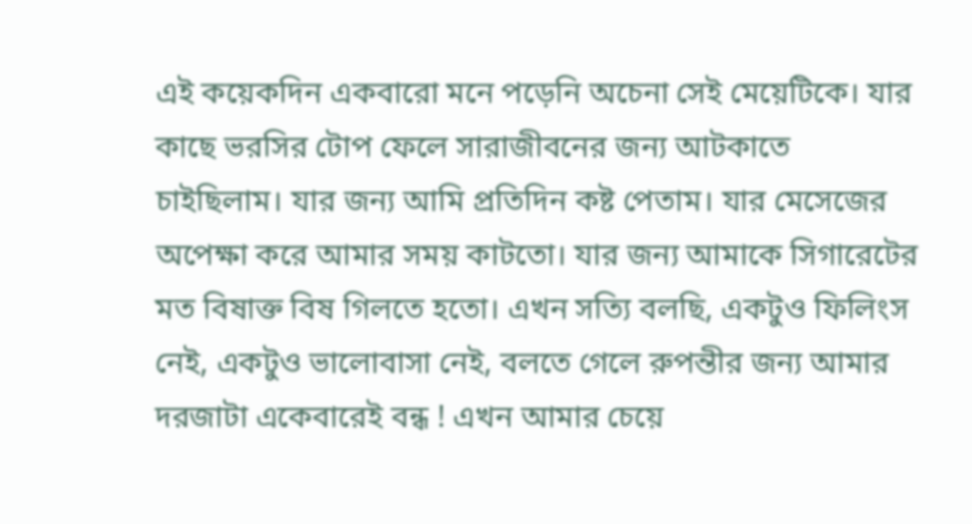এই কয়েকদিন একবারো মনে পড়েনি অচেনা সেই মেয়েটিকে। যার কাছে ভরসির টোপ ফেলে সারাজীবনের জন্য আটকাতে চাইছিলাম। যার জন্য আমি প্রতিদিন কষ্ট পেতাম। যার মেসেজের অপেক্ষা করে আমার সময় কাটতো। যার জন্য আমাকে সিগারেটের মত বিষাক্ত বিষ গিলতে হতো। এখন সত্যি বলছি, একটুও ফিলিংস নেই, একটুও ভালোবাসা নেই, বলতে গেলে রুপন্তীর জন্য আমার দরজাটা একেবারেই বন্ধ ! এখন আমার চেয়ে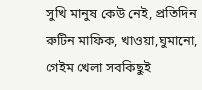সুখি মানুষ কেউ নেই, প্রতিদিন রুটিন মাফিক, খাওয়া,ঘুমানো, গেইম খেলা সবকিছুই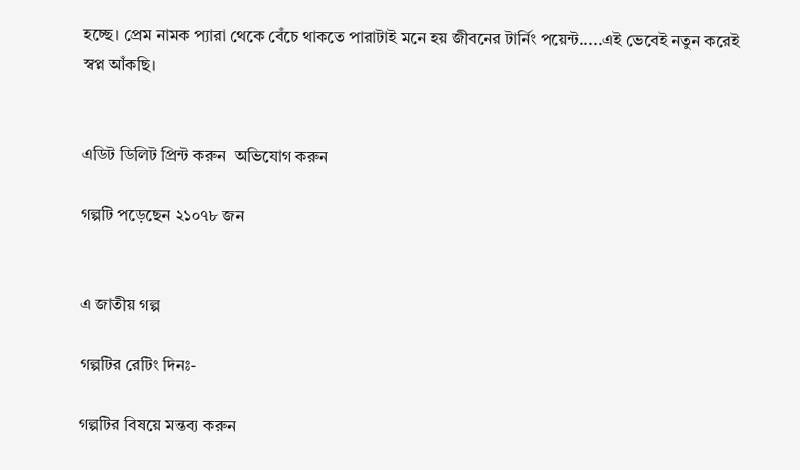হচ্ছে। প্রেম নামক প্যারা থেকে বেঁচে থাকতে পারাটাই মনে হয় জীবনের টার্নিং পয়েন্ট.....এই ভেবেই নতুন করেই স্বপ্ন আঁকছি।


এডিট ডিলিট প্রিন্ট করুন  অভিযোগ করুন

গল্পটি পড়েছেন ২১০৭৮ জন


এ জাতীয় গল্প

গল্পটির রেটিং দিনঃ-

গল্পটির বিষয়ে মন্তব্য করুন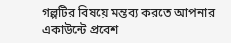গল্পটির বিষয়ে মন্তব্য করতে আপনার একাউন্টে প্রবেশ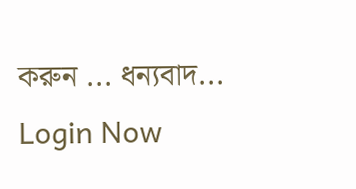করুন ... ধন্যবাদ... Login Now